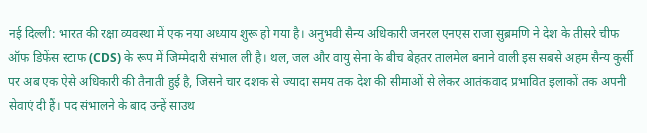नई दिल्ली: भारत की रक्षा व्यवस्था में एक नया अध्याय शुरू हो गया है। अनुभवी सैन्य अधिकारी जनरल एनएस राजा सुब्रमणि ने देश के तीसरे चीफ ऑफ डिफेंस स्टाफ (CDS) के रूप में जिम्मेदारी संभाल ली है। थल, जल और वायु सेना के बीच बेहतर तालमेल बनाने वाली इस सबसे अहम सैन्य कुर्सी पर अब एक ऐसे अधिकारी की तैनाती हुई है, जिसने चार दशक से ज्यादा समय तक देश की सीमाओं से लेकर आतंकवाद प्रभावित इलाकों तक अपनी सेवाएं दी हैं। पद संभालने के बाद उन्हें साउथ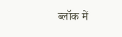ब्लॉक में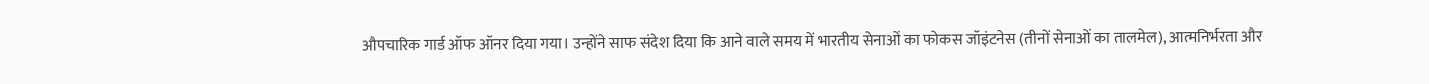औपचारिक गार्ड ऑफ ऑनर दिया गया। उन्होंने साफ संदेश दिया कि आने वाले समय में भारतीय सेनाओं का फोकस जॉइंटनेस (तीनों सेनाओं का तालमेल), आत्मनिर्भरता और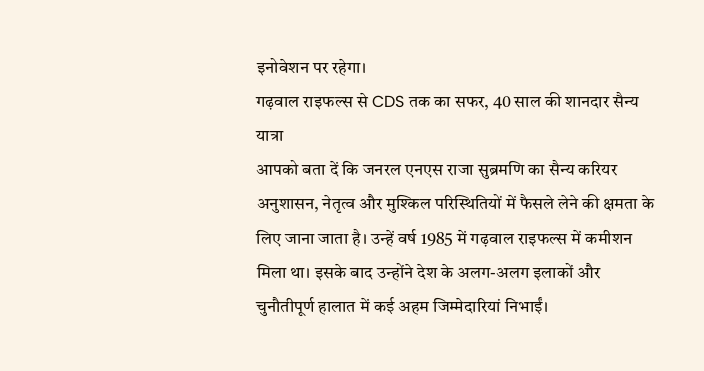इनोवेशन पर रहेगा।
गढ़वाल राइफल्स से CDS तक का सफर, 40 साल की शानदार सैन्य यात्रा
आपको बता दें कि जनरल एनएस राजा सुब्रमणि का सैन्य करियर अनुशासन, नेतृत्व और मुश्किल परिस्थितियों में फैसले लेने की क्षमता के लिए जाना जाता है। उन्हें वर्ष 1985 में गढ़वाल राइफल्स में कमीशन मिला था। इसके बाद उन्होंने देश के अलग-अलग इलाकों और चुनौतीपूर्ण हालात में कई अहम जिम्मेदारियां निभाईं।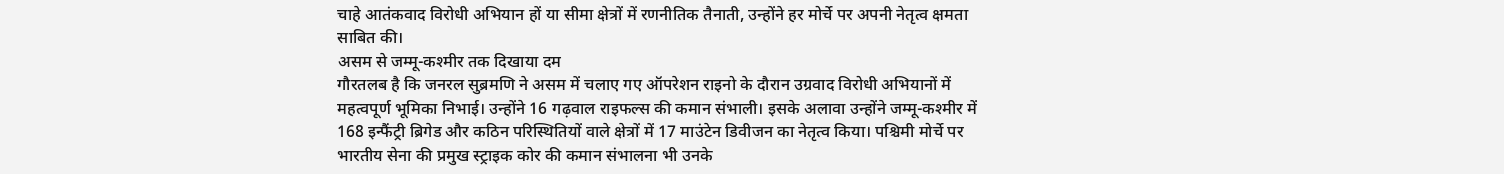चाहे आतंकवाद विरोधी अभियान हों या सीमा क्षेत्रों में रणनीतिक तैनाती, उन्होंने हर मोर्चे पर अपनी नेतृत्व क्षमता साबित की।
असम से जम्मू-कश्मीर तक दिखाया दम
गौरतलब है कि जनरल सुब्रमणि ने असम में चलाए गए ऑपरेशन राइनो के दौरान उग्रवाद विरोधी अभियानों में महत्वपूर्ण भूमिका निभाई। उन्होंने 16 गढ़वाल राइफल्स की कमान संभाली। इसके अलावा उन्होंने जम्मू-कश्मीर में 168 इन्फैंट्री ब्रिगेड और कठिन परिस्थितियों वाले क्षेत्रों में 17 माउंटेन डिवीजन का नेतृत्व किया। पश्चिमी मोर्चे पर भारतीय सेना की प्रमुख स्ट्राइक कोर की कमान संभालना भी उनके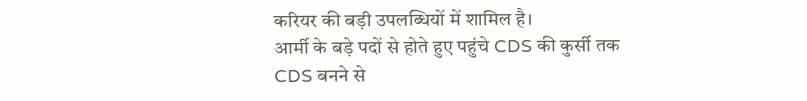करियर की बड़ी उपलब्धियों में शामिल है।
आर्मी के बड़े पदों से होते हुए पहुंचे CDS की कुर्सी तक
CDS बनने से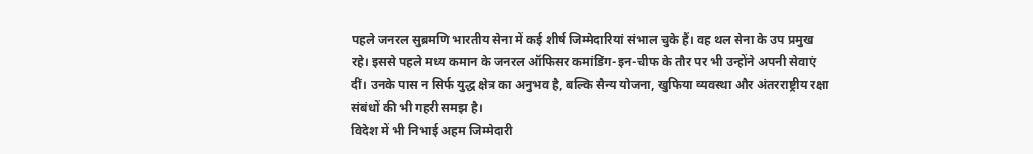पहले जनरल सुब्रमणि भारतीय सेना में कई शीर्ष जिम्मेदारियां संभाल चुके हैं। वह थल सेना के उप प्रमुख रहे। इससे पहले मध्य कमान के जनरल ऑफिसर कमांडिंग-इन-चीफ के तौर पर भी उन्होंने अपनी सेवाएं दीं। उनके पास न सिर्फ युद्ध क्षेत्र का अनुभव है, बल्कि सैन्य योजना, खुफिया व्यवस्था और अंतरराष्ट्रीय रक्षा संबंधों की भी गहरी समझ है।
विदेश में भी निभाई अहम जिम्मेदारी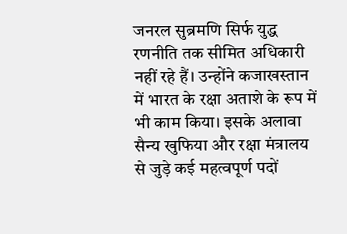जनरल सुब्रमणि सिर्फ युद्ध रणनीति तक सीमित अधिकारी नहीं रहे हैं। उन्होंने कजाखस्तान में भारत के रक्षा अताशे के रूप में भी काम किया। इसके अलावा सैन्य खुफिया और रक्षा मंत्रालय से जुड़े कई महत्वपूर्ण पदों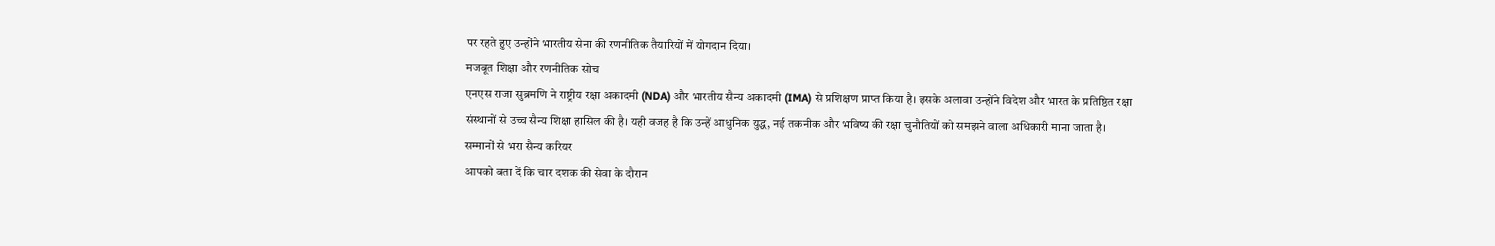पर रहते हुए उन्होंने भारतीय सेना की रणनीतिक तैयारियों में योगदान दिया।
मजबूत शिक्षा और रणनीतिक सोच
एनएस राजा सुब्रमणि ने राष्ट्रीय रक्षा अकादमी (NDA) और भारतीय सैन्य अकादमी (IMA) से प्रशिक्षण प्राप्त किया है। इसके अलावा उन्होंने विदेश और भारत के प्रतिष्ठित रक्षा संस्थानों से उच्च सैन्य शिक्षा हासिल की है। यही वजह है कि उन्हें आधुनिक युद्ध, नई तकनीक और भविष्य की रक्षा चुनौतियों को समझने वाला अधिकारी माना जाता है।
सम्मानों से भरा सैन्य करियर
आपको बता दें कि चार दशक की सेवा के दौरान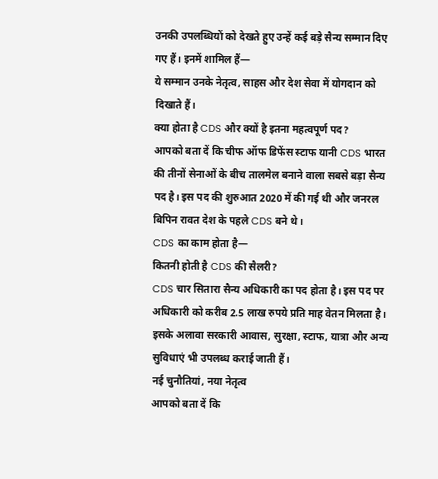उनकी उपलब्धियों को देखते हुए उन्हें कई बड़े सैन्य सम्मान दिए गए हैं। इनमें शामिल हैं—
ये सम्मान उनके नेतृत्व, साहस और देश सेवा में योगदान को दिखाते हैं।
क्या होता है CDS और क्यों है इतना महत्वपूर्ण पद?
आपको बता दें कि चीफ ऑफ डिफेंस स्टाफ यानी CDS भारत की तीनों सेनाओं के बीच तालमेल बनाने वाला सबसे बड़ा सैन्य पद है। इस पद की शुरुआत 2020 में की गई थी और जनरल बिपिन रावत देश के पहले CDS बने थे।
CDS का काम होता है—
कितनी होती है CDS की सैलरी?
CDS चार सितारा सैन्य अधिकारी का पद होता है। इस पद पर अधिकारी को करीब 2.5 लाख रुपये प्रति माह वेतन मिलता है। इसके अलावा सरकारी आवास, सुरक्षा, स्टाफ, यात्रा और अन्य सुविधाएं भी उपलब्ध कराई जाती हैं।
नई चुनौतियां, नया नेतृत्व
आपको बता दें कि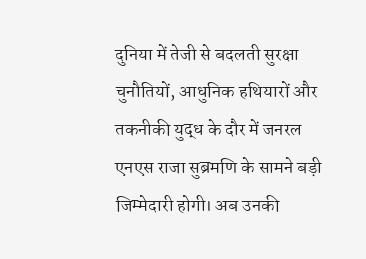दुनिया में तेजी से बदलती सुरक्षा चुनौतियों, आधुनिक हथियारों और तकनीकी युद्ध के दौर में जनरल एनएस राजा सुब्रमणि के सामने बड़ी जिम्मेदारी होगी। अब उनकी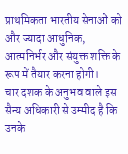प्राथमिकता भारतीय सेनाओं को और ज्यादा आधुनिक, आत्मनिर्भर और संयुक्त शक्ति के रूप में तैयार करना होगी।
चार दशक के अनुभव वाले इस सैन्य अधिकारी से उम्मीद है कि उनके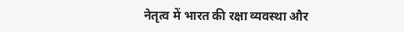नेतृत्व में भारत की रक्षा व्यवस्था और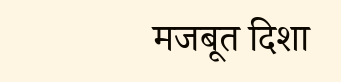मजबूत दिशा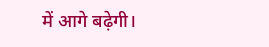में आगे बढ़ेगी।